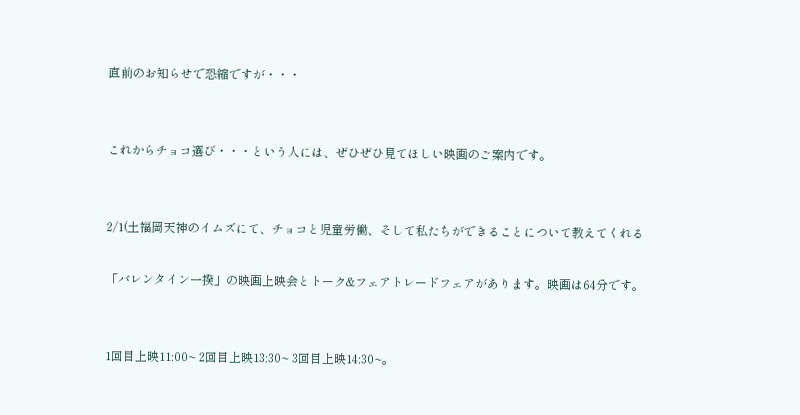直前のお知らせで恐縮ですが・・・


これからチョコ選び・・・という人には、ぜひぜひ見てほしい映画のご案内です。


2/1(土福岡天神のイムズにて、チョコと児童労働、そして私たちができることについて教えてくれる

「バレンタイン一揆」の映画上映会とトーク&フェアトレードフェアがあります。映画は64分です。


1回目上映11:00~ 2回目上映13:30~ 3回目上映14:30~。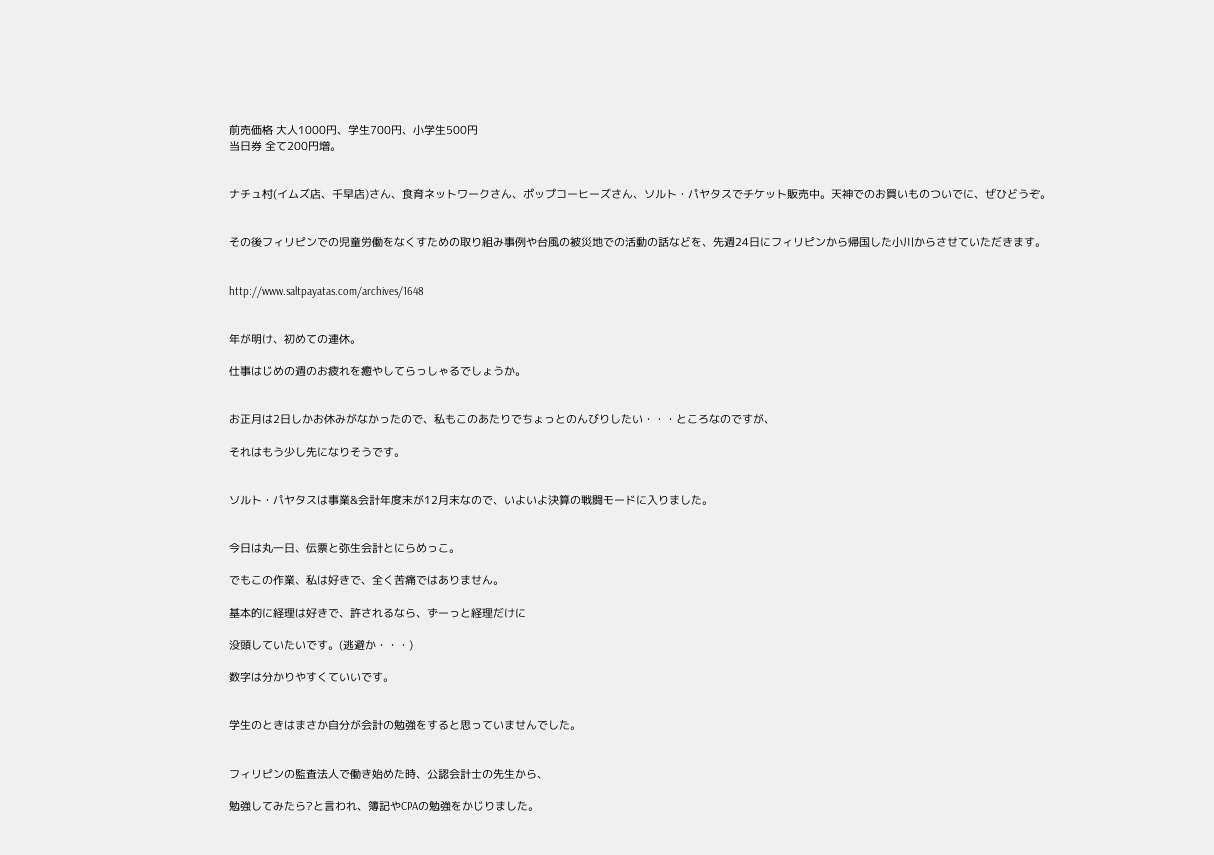前売価格 大人1000円、学生700円、小学生500円
当日券 全て200円増。


ナチュ村(イムズ店、千早店)さん、食育ネットワークさん、ポップコーヒーズさん、ソルト・パヤタスでチケット販売中。天神でのお買いものついでに、ぜひどうぞ。


その後フィリピンでの児童労働をなくすための取り組み事例や台風の被災地での活動の話などを、先週24日にフィリピンから帰国した小川からさせていただきます。


http://www.saltpayatas.com/archives/1648


年が明け、初めての連休。

仕事はじめの週のお疲れを癒やしてらっしゃるでしょうか。


お正月は2日しかお休みがなかったので、私もこのあたりでちょっとのんびりしたい・・・ところなのですが、

それはもう少し先になりそうです。


ソルト・パヤタスは事業&会計年度末が12月末なので、いよいよ決算の戦闘モードに入りました。


今日は丸一日、伝票と弥生会計とにらめっこ。

でもこの作業、私は好きで、全く苦痛ではありません。

基本的に経理は好きで、許されるなら、ずーっと経理だけに

没頭していたいです。(逃避か・・・)

数字は分かりやすくていいです。


学生のときはまさか自分が会計の勉強をすると思っていませんでした。


フィリピンの監査法人で働き始めた時、公認会計士の先生から、

勉強してみたら?と言われ、簿記やCPAの勉強をかじりました。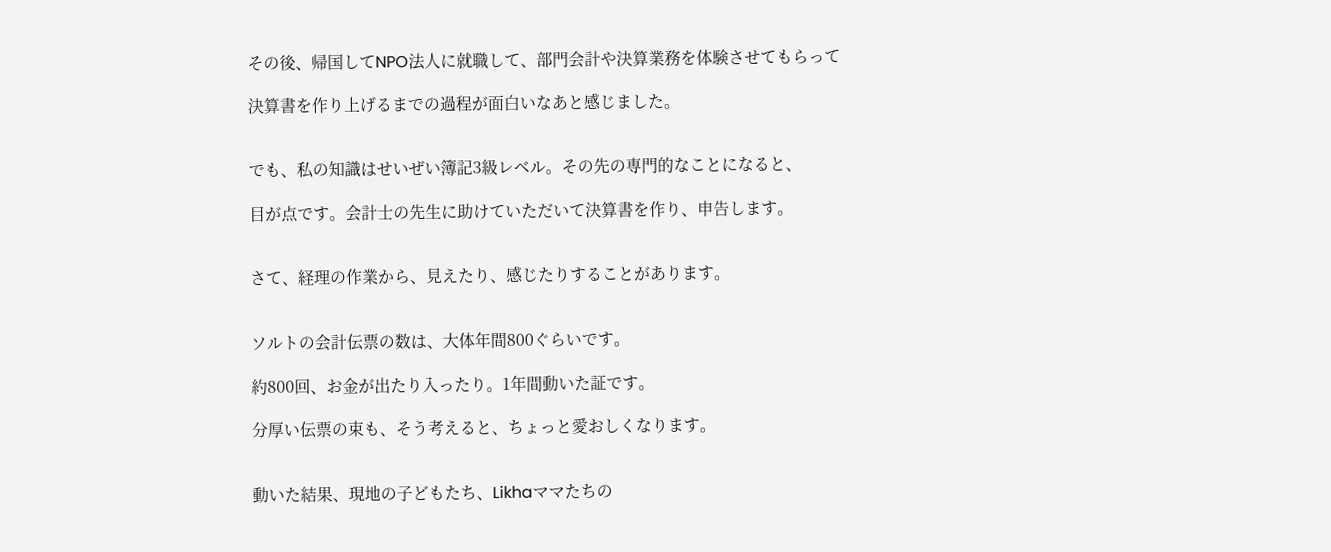その後、帰国してNPO法人に就職して、部門会計や決算業務を体験させてもらって

決算書を作り上げるまでの過程が面白いなあと感じました。


でも、私の知識はせいぜい簿記3級レベル。その先の専門的なことになると、

目が点です。会計士の先生に助けていただいて決算書を作り、申告します。


さて、経理の作業から、見えたり、感じたりすることがあります。


ソルトの会計伝票の数は、大体年間800ぐらいです。

約800回、お金が出たり入ったり。1年間動いた証です。

分厚い伝票の束も、そう考えると、ちょっと愛おしくなります。


動いた結果、現地の子どもたち、Likhaママたちの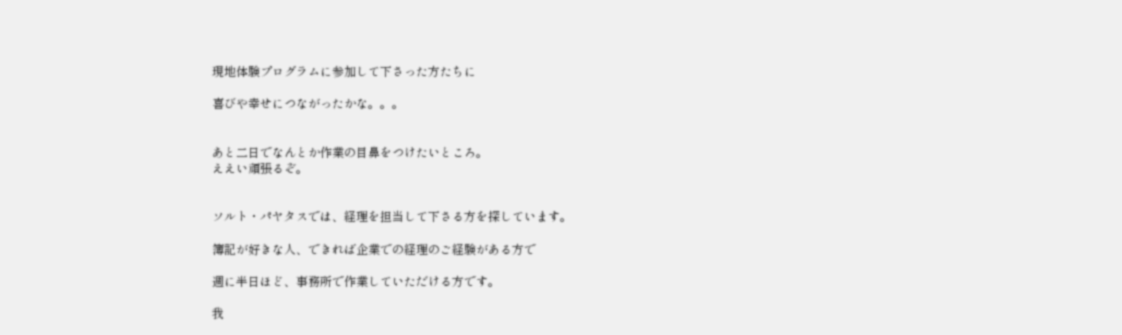現地体験プログラムに参加して下さった方たちに

喜びや幸せにつながったかな。。。


あと二日でなんとか作業の目鼻をつけたいところ。
ええい頑張るぞ。


ソルト・パヤタスでは、経理を担当して下さる方を探しています。

簿記が好きな人、できれば企業での経理のご経験がある方で

週に半日ほど、事務所で作業していただける方です。

我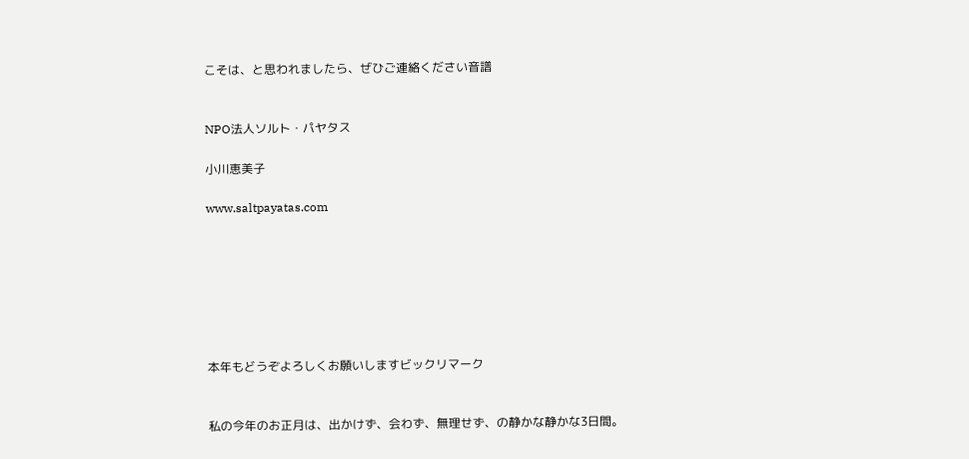こそは、と思われましたら、ぜひご連絡ください音譜


NPO法人ソルト・パヤタス

小川恵美子

www.saltpayatas.com







本年もどうぞよろしくお願いしますビックリマーク


私の今年のお正月は、出かけず、会わず、無理せず、の静かな静かな3日間。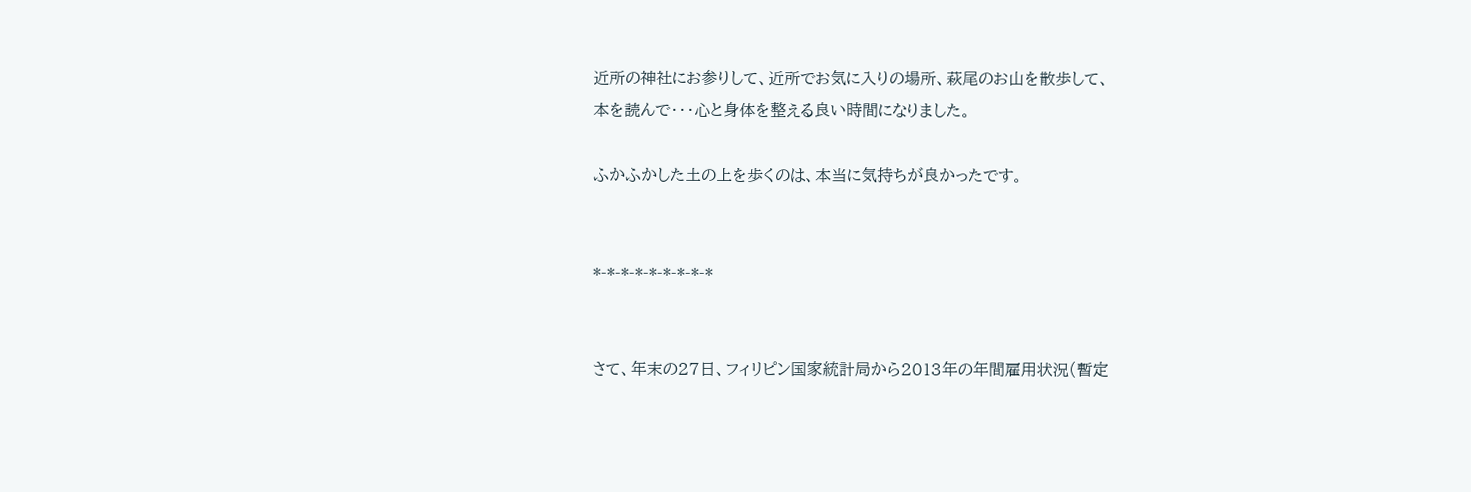近所の神社にお参りして、近所でお気に入りの場所、萩尾のお山を散歩して、
本を読んで・・・心と身体を整える良い時間になりました。

ふかふかした土の上を歩くのは、本当に気持ちが良かったです。


*-*-*-*-*-*-*-*-*


さて、年末の27日、フィリピン国家統計局から2013年の年間雇用状況(暫定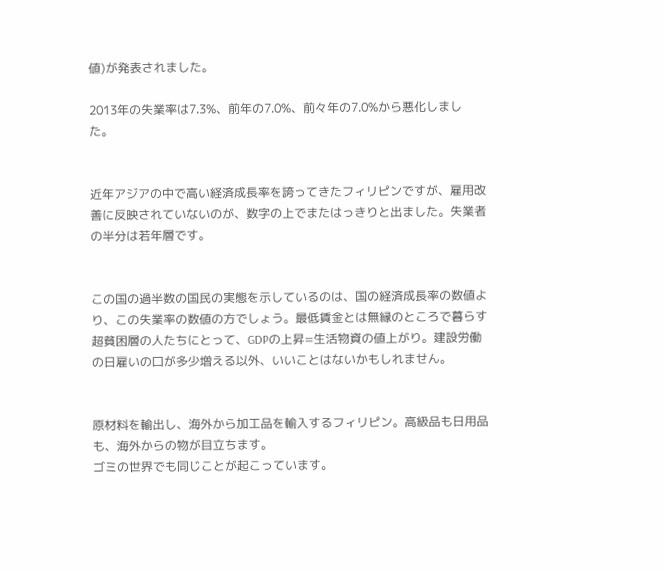値)が発表されました。

2013年の失業率は7.3%、前年の7.0%、前々年の7.0%から悪化しました。


近年アジアの中で高い経済成長率を誇ってきたフィリピンですが、雇用改善に反映されていないのが、数字の上でまたはっきりと出ました。失業者の半分は若年層です。


この国の過半数の国民の実態を示しているのは、国の経済成長率の数値より、この失業率の数値の方でしょう。最低賃金とは無縁のところで暮らす超貧困層の人たちにとって、GDPの上昇=生活物資の値上がり。建設労働の日雇いの口が多少増える以外、いいことはないかもしれません。


原材料を輸出し、海外から加工品を輸入するフィリピン。高級品も日用品も、海外からの物が目立ちます。
ゴミの世界でも同じことが起こっています。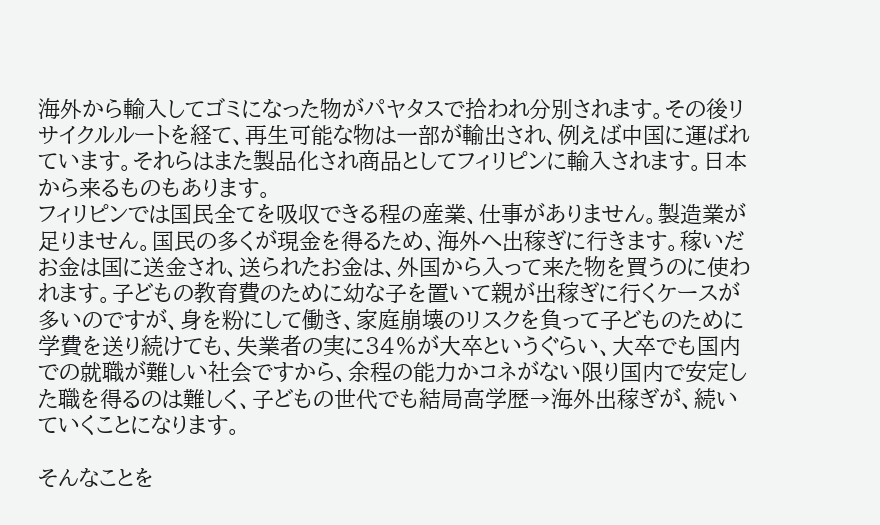海外から輸入してゴミになった物がパヤタスで拾われ分別されます。その後リサイクルルートを経て、再生可能な物は一部が輸出され、例えば中国に運ばれています。それらはまた製品化され商品としてフィリピンに輸入されます。日本から来るものもあります。
フィリピンでは国民全てを吸収できる程の産業、仕事がありません。製造業が足りません。国民の多くが現金を得るため、海外へ出稼ぎに行きます。稼いだお金は国に送金され、送られたお金は、外国から入って来た物を買うのに使われます。子どもの教育費のために幼な子を置いて親が出稼ぎに行くケースが多いのですが、身を粉にして働き、家庭崩壊のリスクを負って子どものために学費を送り続けても、失業者の実に34%が大卒というぐらい、大卒でも国内での就職が難しい社会ですから、余程の能力かコネがない限り国内で安定した職を得るのは難しく、子どもの世代でも結局高学歴→海外出稼ぎが、続いていくことになります。

そんなことを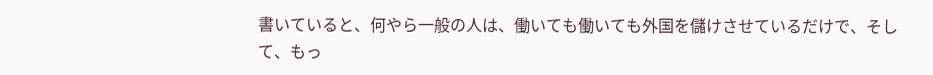書いていると、何やら一般の人は、働いても働いても外国を儲けさせているだけで、そして、もっ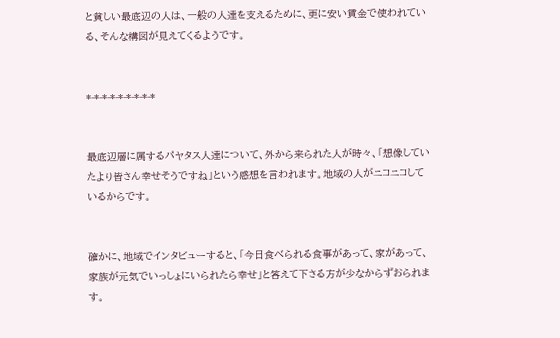と貧しい最底辺の人は、一般の人達を支えるために、更に安い賃金で使われている、そんな構図が見えてくるようです。


*-*-*-*-*-*-*-*-*


最底辺層に属するパヤタス人達について、外から来られた人が時々、「想像していたより皆さん幸せそうですね」という感想を言われます。地域の人がニコニコしているからです。


確かに、地域でインタビューすると、「今日食べられる食事があって、家があって、家族が元気でいっしょにいられたら幸せ」と答えて下さる方が少なからずおられます。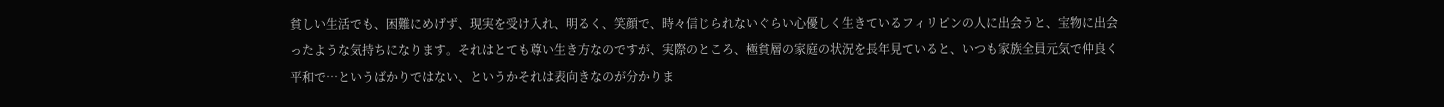貧しい生活でも、困難にめげず、現実を受け入れ、明るく、笑顔で、時々信じられないぐらい心優しく生きているフィリピンの人に出会うと、宝物に出会ったような気持ちになります。それはとても尊い生き方なのですが、実際のところ、極貧層の家庭の状況を長年見ていると、いつも家族全員元気で仲良く平和で…というばかりではない、というかそれは表向きなのが分かりま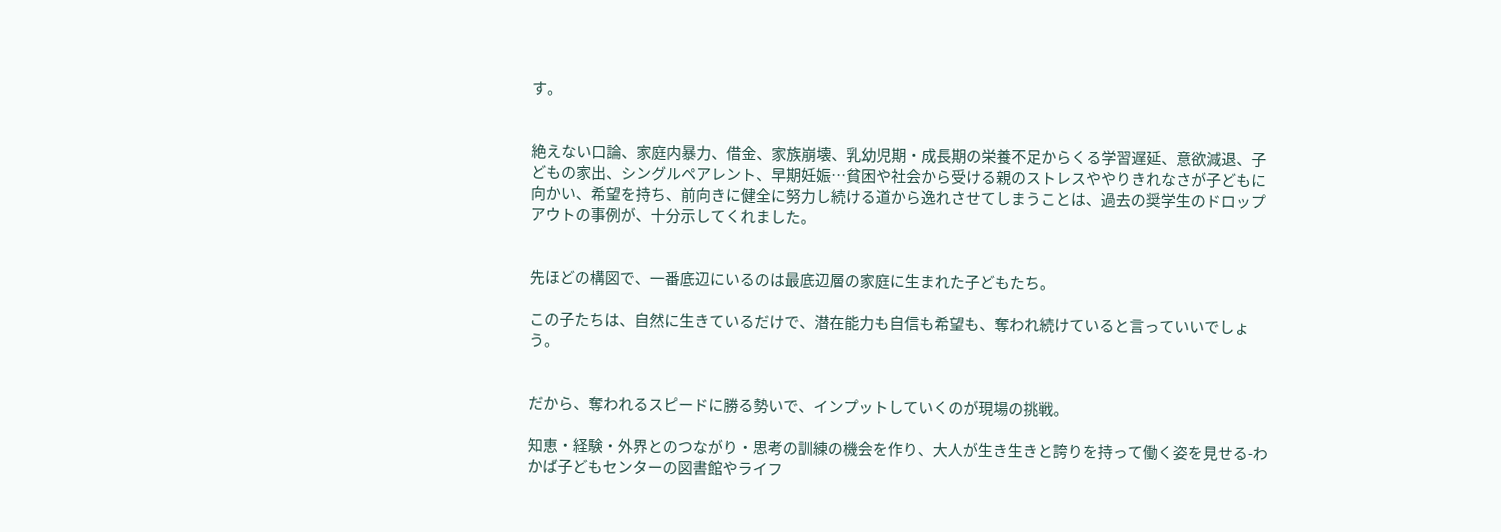す。


絶えない口論、家庭内暴力、借金、家族崩壊、乳幼児期・成長期の栄養不足からくる学習遅延、意欲減退、子どもの家出、シングルペアレント、早期妊娠…貧困や社会から受ける親のストレスややりきれなさが子どもに向かい、希望を持ち、前向きに健全に努力し続ける道から逸れさせてしまうことは、過去の奨学生のドロップアウトの事例が、十分示してくれました。


先ほどの構図で、一番底辺にいるのは最底辺層の家庭に生まれた子どもたち。

この子たちは、自然に生きているだけで、潜在能力も自信も希望も、奪われ続けていると言っていいでしょう。


だから、奪われるスピードに勝る勢いで、インプットしていくのが現場の挑戦。

知恵・経験・外界とのつながり・思考の訓練の機会を作り、大人が生き生きと誇りを持って働く姿を見せる-わかば子どもセンターの図書館やライフ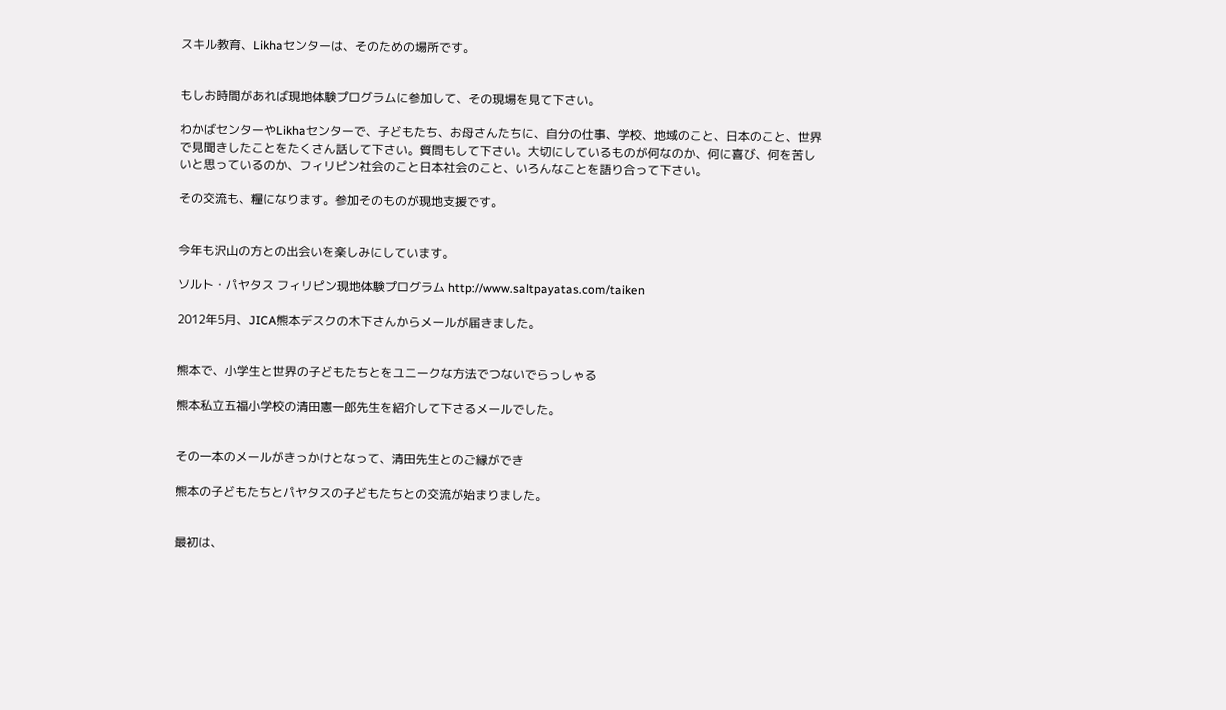スキル教育、Likhaセンターは、そのための場所です。


もしお時間があれば現地体験プログラムに参加して、その現場を見て下さい。

わかばセンターやLikhaセンターで、子どもたち、お母さんたちに、自分の仕事、学校、地域のこと、日本のこと、世界で見聞きしたことをたくさん話して下さい。質問もして下さい。大切にしているものが何なのか、何に喜び、何を苦しいと思っているのか、フィリピン社会のこと日本社会のこと、いろんなことを語り合って下さい。

その交流も、糧になります。参加そのものが現地支援です。


今年も沢山の方との出会いを楽しみにしています。

ソルト・パヤタス フィリピン現地体験プログラム http://www.saltpayatas.com/taiken

2012年5月、JICA熊本デスクの木下さんからメールが届きました。


熊本で、小学生と世界の子どもたちとをユニークな方法でつないでらっしゃる

熊本私立五福小学校の清田憲一郎先生を紹介して下さるメールでした。


その一本のメールがきっかけとなって、清田先生とのご縁ができ

熊本の子どもたちとパヤタスの子どもたちとの交流が始まりました。


最初は、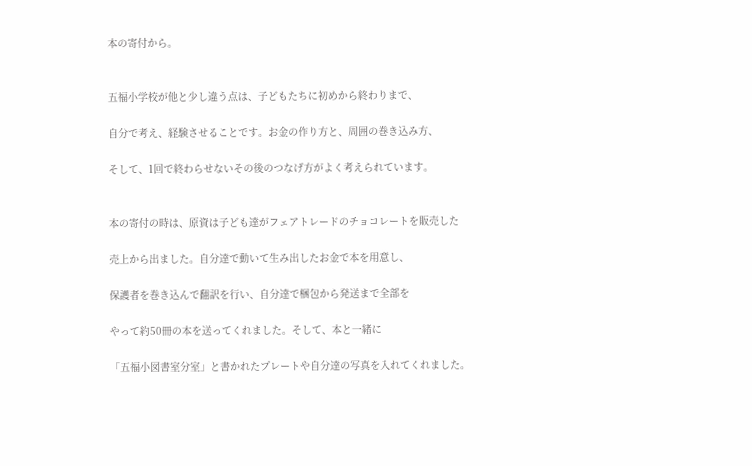本の寄付から。


五福小学校が他と少し違う点は、子どもたちに初めから終わりまで、

自分で考え、経験させることです。お金の作り方と、周囲の巻き込み方、

そして、1回で終わらせないその後のつなげ方がよく考えられています。


本の寄付の時は、原資は子ども達がフェアトレードのチョコレートを販売した

売上から出ました。自分達で動いて生み出したお金で本を用意し、

保護者を巻き込んで翻訳を行い、自分達で梱包から発送まで全部を

やって約50冊の本を送ってくれました。そして、本と一緒に

「五福小図書室分室」と書かれたプレートや自分達の写真を入れてくれました。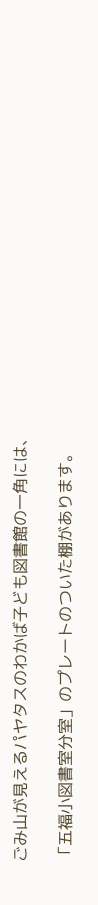ごみ山が見えるパヤタスのわかば子ども図書館の一角には、

「五福小図書室分室」のプレートのついた棚があります。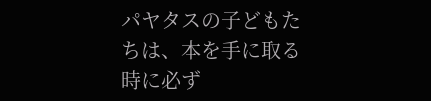パヤタスの子どもたちは、本を手に取る時に必ず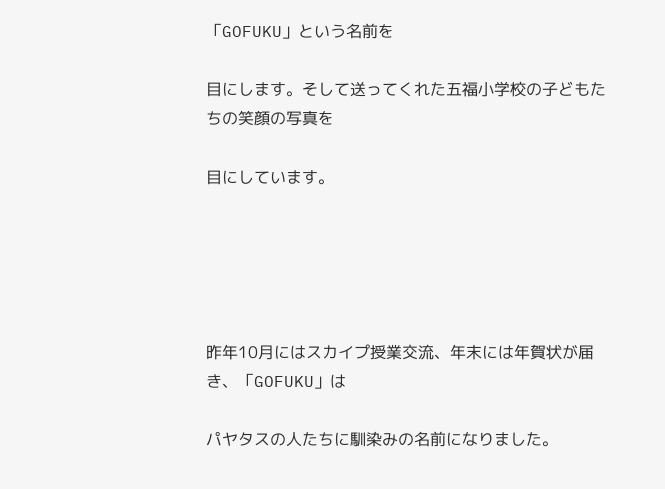「GOFUKU」という名前を

目にします。そして送ってくれた五福小学校の子どもたちの笑顔の写真を

目にしています。





昨年10月にはスカイプ授業交流、年末には年賀状が届き、「GOFUKU」は

パヤタスの人たちに馴染みの名前になりました。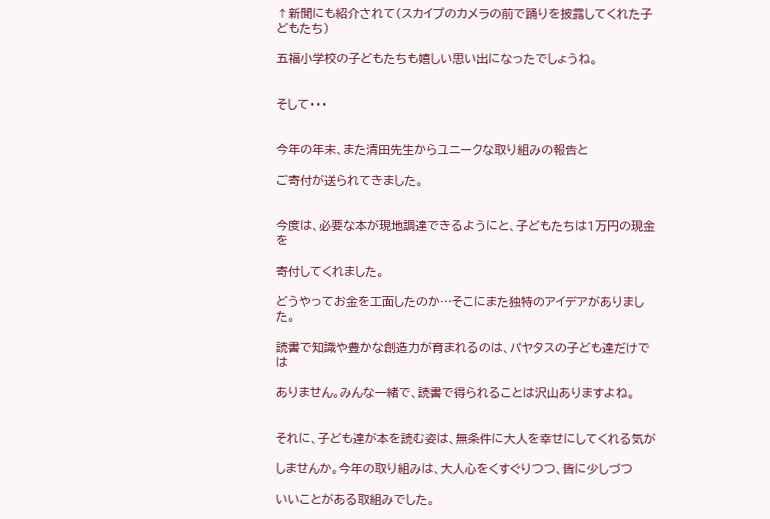↑新聞にも紹介されて(スカイプのカメラの前で踊りを披露してくれた子どもたち)

五福小学校の子どもたちも嬉しい思い出になったでしょうね。


そして・・・


今年の年末、また清田先生からユニークな取り組みの報告と

ご寄付が送られてきました。


今度は、必要な本が現地調達できるようにと、子どもたちは1万円の現金を

寄付してくれました。

どうやってお金を工面したのか…そこにまた独特のアイデアがありました。

読書で知識や豊かな創造力が育まれるのは、パヤタスの子ども達だけでは

ありません。みんな一緒で、読書で得られることは沢山ありますよね。


それに、子ども達が本を読む姿は、無条件に大人を幸せにしてくれる気が

しませんか。今年の取り組みは、大人心をくすぐりつつ、皆に少しづつ

いいことがある取組みでした。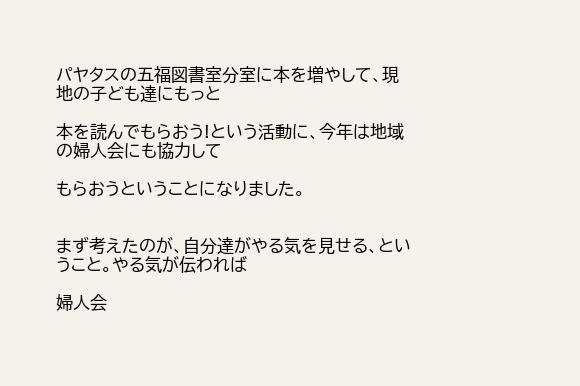パヤタスの五福図書室分室に本を増やして、現地の子ども達にもっと

本を読んでもらおう!という活動に、今年は地域の婦人会にも協力して

もらおうということになりました。


まず考えたのが、自分達がやる気を見せる、ということ。やる気が伝われば

婦人会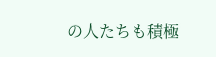の人たちも積極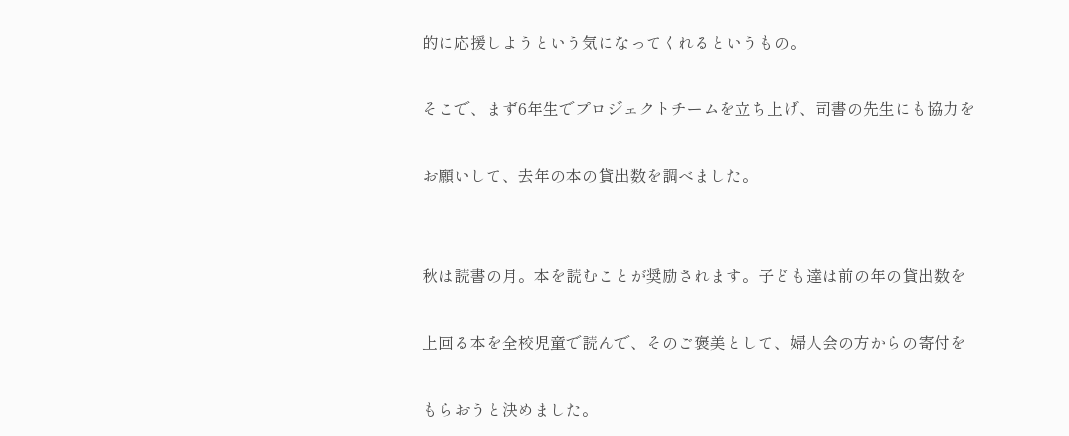的に応援しようという気になってくれるというもの。

そこで、まず6年生でプロジェクトチームを立ち上げ、司書の先生にも協力を

お願いして、去年の本の貸出数を調べました。


秋は読書の月。本を読むことが奨励されます。子ども達は前の年の貸出数を

上回る本を全校児童で読んで、そのご褒美として、婦人会の方からの寄付を

もらおうと決めました。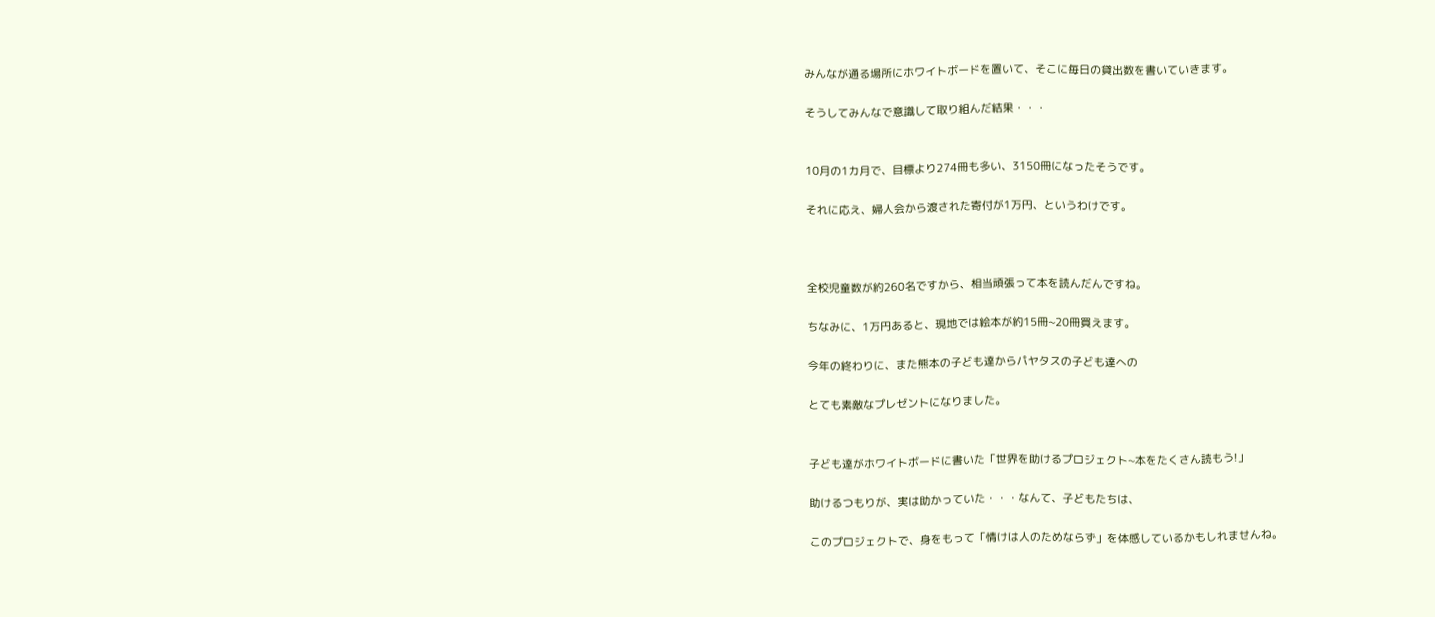みんなが通る場所にホワイトボードを置いて、そこに毎日の貸出数を書いていきます。

そうしてみんなで意識して取り組んだ結果・・・


10月の1カ月で、目標より274冊も多い、3150冊になったそうです。

それに応え、婦人会から渡された寄付が1万円、というわけです。



全校児童数が約260名ですから、相当頑張って本を読んだんですね。

ちなみに、1万円あると、現地では絵本が約15冊~20冊買えます。

今年の終わりに、また熊本の子ども達からパヤタスの子ども達への

とても素敵なプレゼントになりました。


子ども達がホワイトボードに書いた「世界を助けるプロジェクト~本をたくさん読もう!」

助けるつもりが、実は助かっていた・・・なんて、子どもたちは、

このプロジェクトで、身をもって「情けは人のためならず」を体感しているかもしれませんね。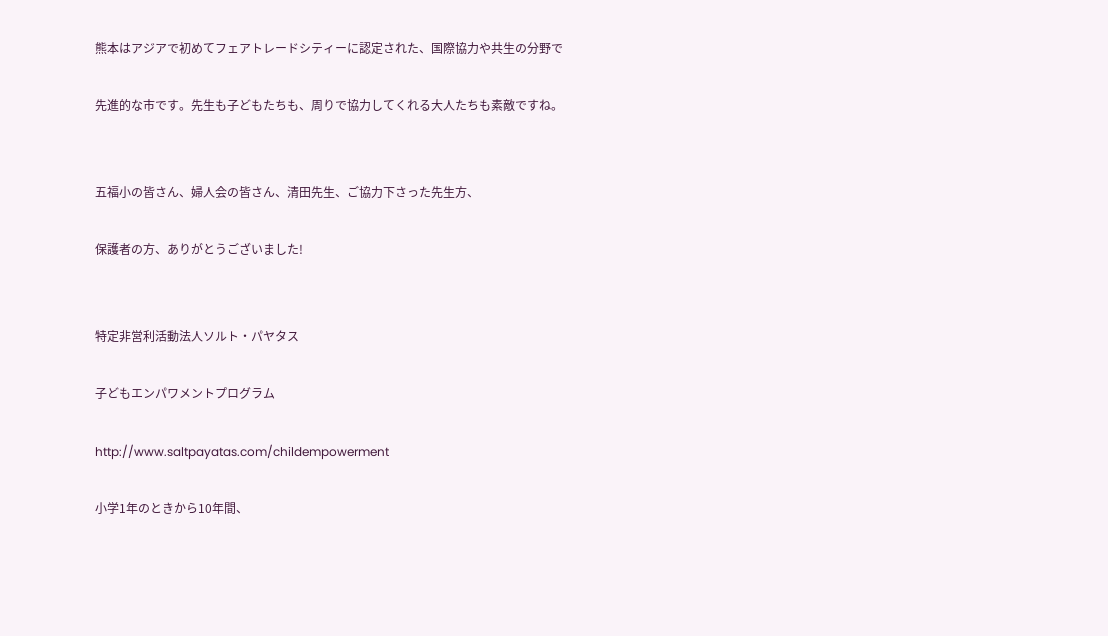熊本はアジアで初めてフェアトレードシティーに認定された、国際協力や共生の分野で

先進的な市です。先生も子どもたちも、周りで協力してくれる大人たちも素敵ですね。


五福小の皆さん、婦人会の皆さん、清田先生、ご協力下さった先生方、

保護者の方、ありがとうございました!


特定非営利活動法人ソルト・パヤタス

子どもエンパワメントプログラム

http://www.saltpayatas.com/childempowerment

小学1年のときから10年間、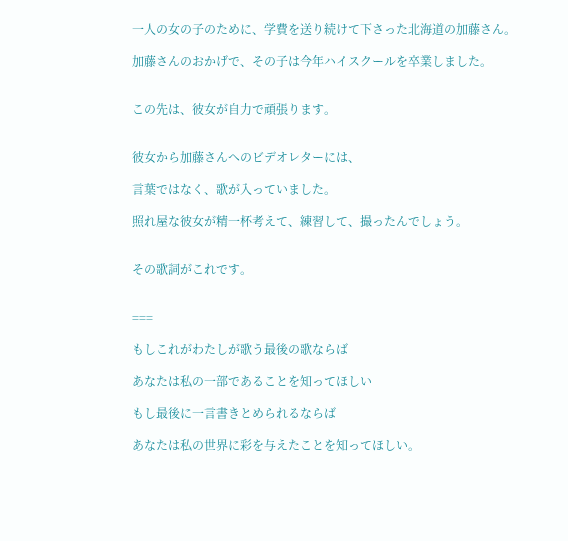一人の女の子のために、学費を送り続けて下さった北海道の加藤さん。

加藤さんのおかげで、その子は今年ハイスクールを卒業しました。


この先は、彼女が自力で頑張ります。


彼女から加藤さんへのビデオレターには、

言葉ではなく、歌が入っていました。

照れ屋な彼女が精一杯考えて、練習して、撮ったんでしょう。


その歌詞がこれです。


===

もしこれがわたしが歌う最後の歌ならば

あなたは私の一部であることを知ってほしい

もし最後に一言書きとめられるならば

あなたは私の世界に彩を与えたことを知ってほしい。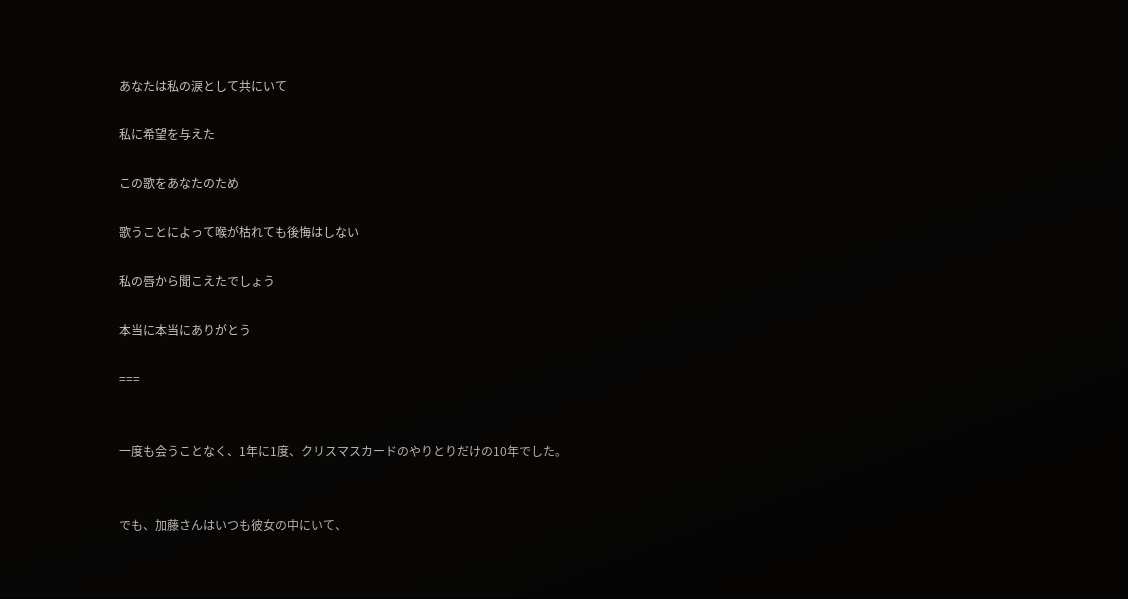あなたは私の涙として共にいて

私に希望を与えた

この歌をあなたのため

歌うことによって喉が枯れても後悔はしない

私の唇から聞こえたでしょう

本当に本当にありがとう

===


一度も会うことなく、1年に1度、クリスマスカードのやりとりだけの10年でした。


でも、加藤さんはいつも彼女の中にいて、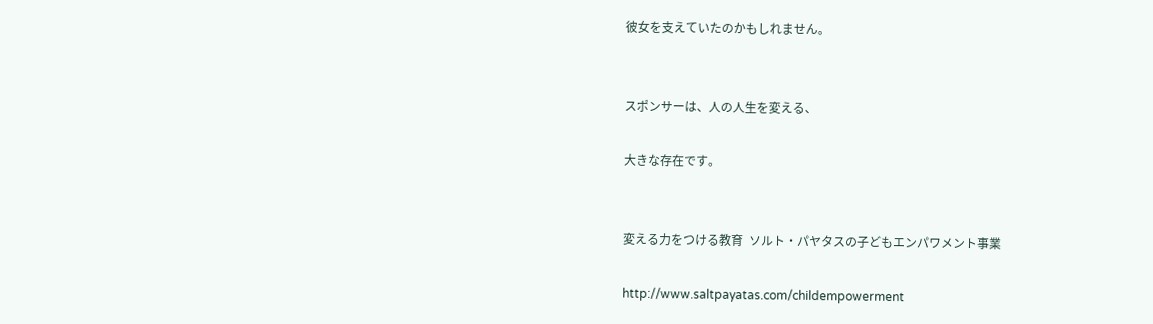彼女を支えていたのかもしれません。


スポンサーは、人の人生を変える、

大きな存在です。


変える力をつける教育  ソルト・パヤタスの子どもエンパワメント事業

http://www.saltpayatas.com/childempowerment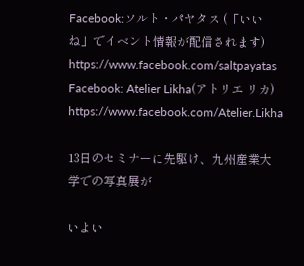Facebook:ソルト・パヤタス (「いいね」でイベント情報が配信されます)
https://www.facebook.com/saltpayatas
Facebook: Atelier Likha(アトリエ リカ) https://www.facebook.com/Atelier.Likha

13日のセミナーに先駆け、九州産業大学での写真展が

いよい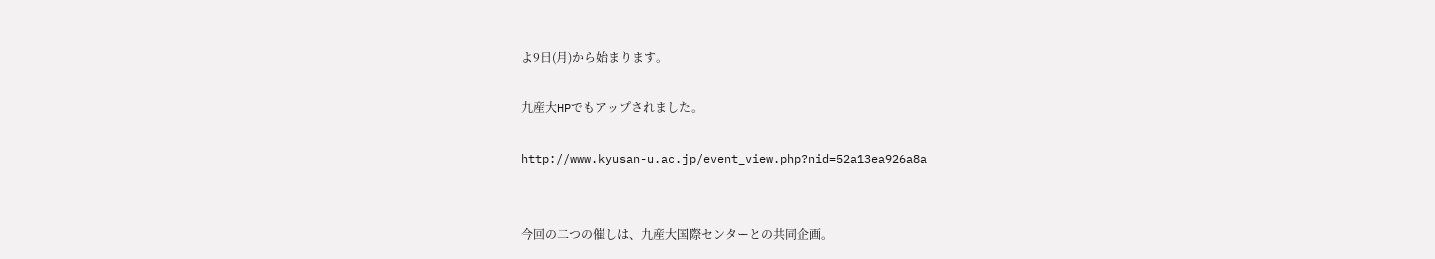よ9日(月)から始まります。

九産大HPでもアップされました。

http://www.kyusan-u.ac.jp/event_view.php?nid=52a13ea926a8a


今回の二つの催しは、九産大国際センターとの共同企画。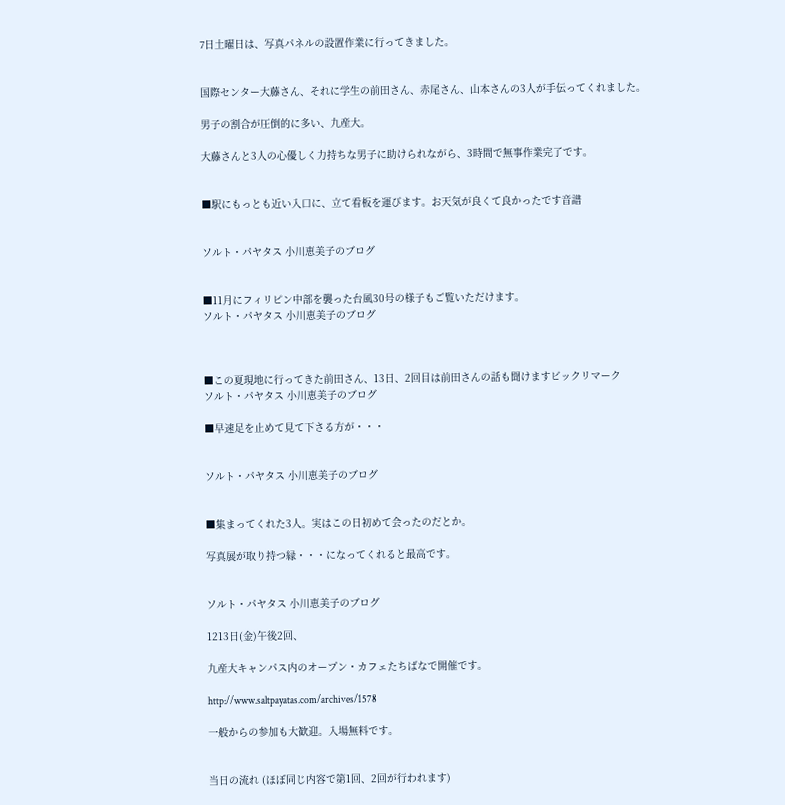7日土曜日は、写真パネルの設置作業に行ってきました。


国際センター大藤さん、それに学生の前田さん、赤尾さん、山本さんの3人が手伝ってくれました。

男子の割合が圧倒的に多い、九産大。

大藤さんと3人の心優しく力持ちな男子に助けられながら、3時間で無事作業完了です。


■駅にもっとも近い入口に、立て看板を運びます。お天気が良くて良かったです音譜


ソルト・パヤタス 小川恵美子のブログ


■11月にフィリピン中部を襲った台風30号の様子もご覧いただけます。
ソルト・パヤタス 小川恵美子のブログ



■この夏現地に行ってきた前田さん、13日、2回目は前田さんの話も聞けますビックリマーク
ソルト・パヤタス 小川恵美子のブログ

■早速足を止めて見て下さる方が・・・


ソルト・パヤタス 小川恵美子のブログ


■集まってくれた3人。実はこの日初めて会ったのだとか。

写真展が取り持つ縁・・・になってくれると最高です。


ソルト・パヤタス 小川恵美子のブログ

1213日(金)午後2回、

九産大キャンパス内のオープン・カフェたちばなで開催です。

http://www.saltpayatas.com/archives/1578

一般からの参加も大歓迎。入場無料です。


当日の流れ (ほぼ同じ内容で第1回、2回が行われます)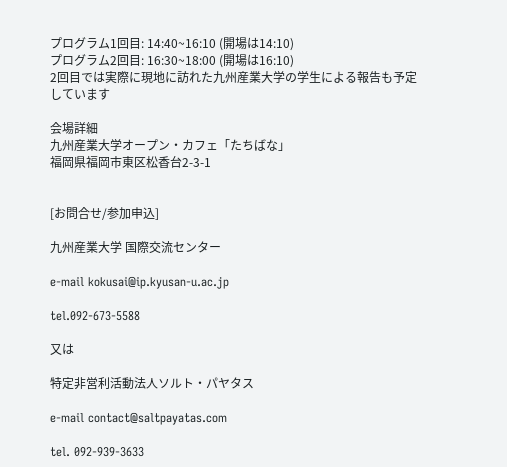プログラム1回目: 14:40~16:10 (開場は14:10)
プログラム2回目: 16:30~18:00 (開場は16:10)
2回目では実際に現地に訪れた九州産業大学の学生による報告も予定しています

会場詳細
九州産業大学オープン・カフェ「たちばな」
福岡県福岡市東区松香台2-3-1


[お問合せ/参加申込]

九州産業大学 国際交流センター

e-mail kokusai@ip.kyusan-u.ac.jp

tel.092-673-5588

又は

特定非営利活動法人ソルト・パヤタス

e-mail contact@saltpayatas.com

tel. 092-939-3633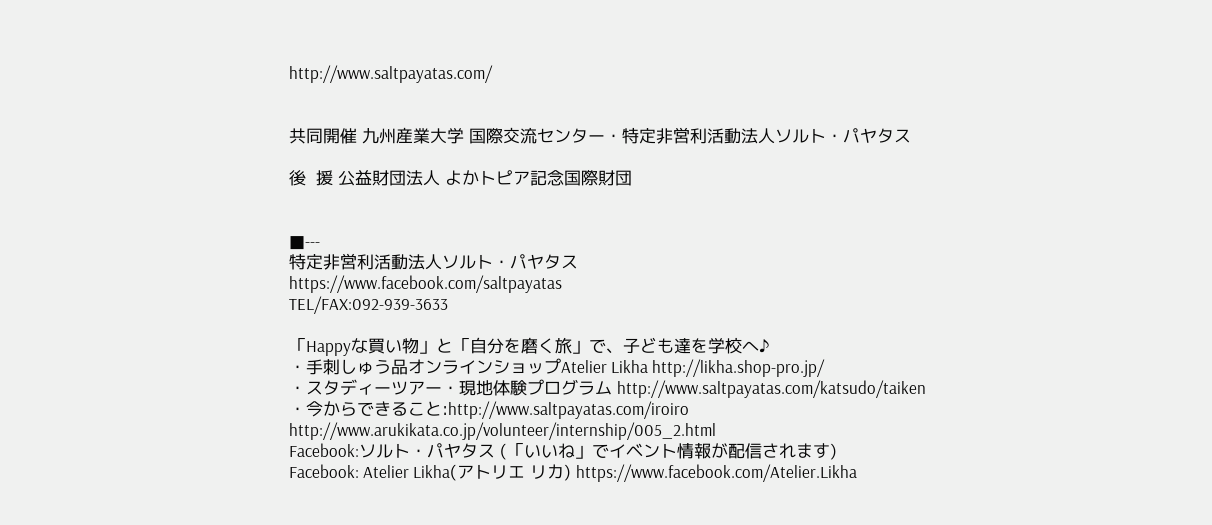http://www.saltpayatas.com/


共同開催 九州産業大学 国際交流センター・特定非営利活動法人ソルト・パヤタス

後  援 公益財団法人 よかトピア記念国際財団


■---
特定非営利活動法人ソルト・パヤタス
https://www.facebook.com/saltpayatas
TEL/FAX:092-939-3633

「Happyな買い物」と「自分を磨く旅」で、子ども達を学校へ♪
・手刺しゅう品オンラインショップAtelier Likha http://likha.shop-pro.jp/
・スタディーツアー・現地体験プログラム http://www.saltpayatas.com/katsudo/taiken
・今からできること:http://www.saltpayatas.com/iroiro
http://www.arukikata.co.jp/volunteer/internship/005_2.html
Facebook:ソルト・パヤタス (「いいね」でイベント情報が配信されます)
Facebook: Atelier Likha(アトリエ リカ) https://www.facebook.com/Atelier.Likha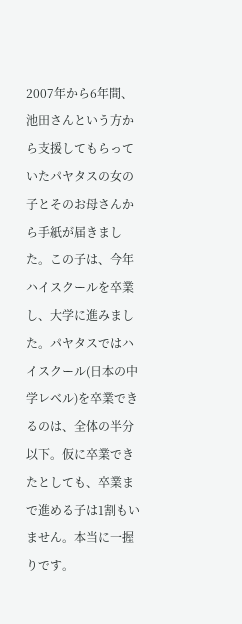2007年から6年間、池田さんという方から支援してもらっていたパヤタスの女の子とそのお母さんから手紙が届きました。この子は、今年ハイスクールを卒業し、大学に進みました。パヤタスではハイスクール(日本の中学レベル)を卒業できるのは、全体の半分以下。仮に卒業できたとしても、卒業まで進める子は1割もいません。本当に一握りです。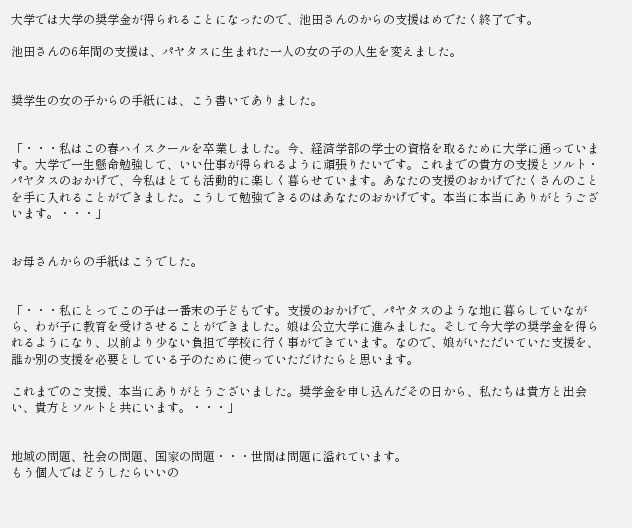大学では大学の奨学金が得られることになったので、池田さんのからの支援はめでたく終了です。

池田さんの6年間の支援は、パヤタスに生まれた一人の女の子の人生を変えました。


奨学生の女の子からの手紙には、こう書いてありました。


「・・・私はこの春ハイスクールを卒業しました。今、経済学部の学士の資格を取るために大学に通っています。大学で一生懸命勉強して、いい仕事が得られるように頑張りたいです。これまでの貴方の支援とソルト・パヤタスのおかげで、今私はとても活動的に楽しく暮らせています。あなたの支援のおかげでたくさんのことを手に入れることができました。こうして勉強できるのはあなたのおかげです。本当に本当にありがとうございます。・・・」


お母さんからの手紙はこうでした。


「・・・私にとってこの子は一番末の子どもです。支援のおかげで、パヤタスのような地に暮らしていながら、わが子に教育を受けさせることができました。娘は公立大学に進みました。そして今大学の奨学金を得られるようになり、以前より少ない負担で学校に行く事ができています。なので、娘がいただいていた支援を、誰か別の支援を必要としている子のために使っていただけたらと思います。

これまでのご支援、本当にありがとうございました。奨学金を申し込んだその日から、私たちは貴方と出会い、貴方とソルトと共にいます。・・・」


地域の問題、社会の問題、国家の問題・・・世間は問題に溢れています。
もう個人ではどうしたらいいの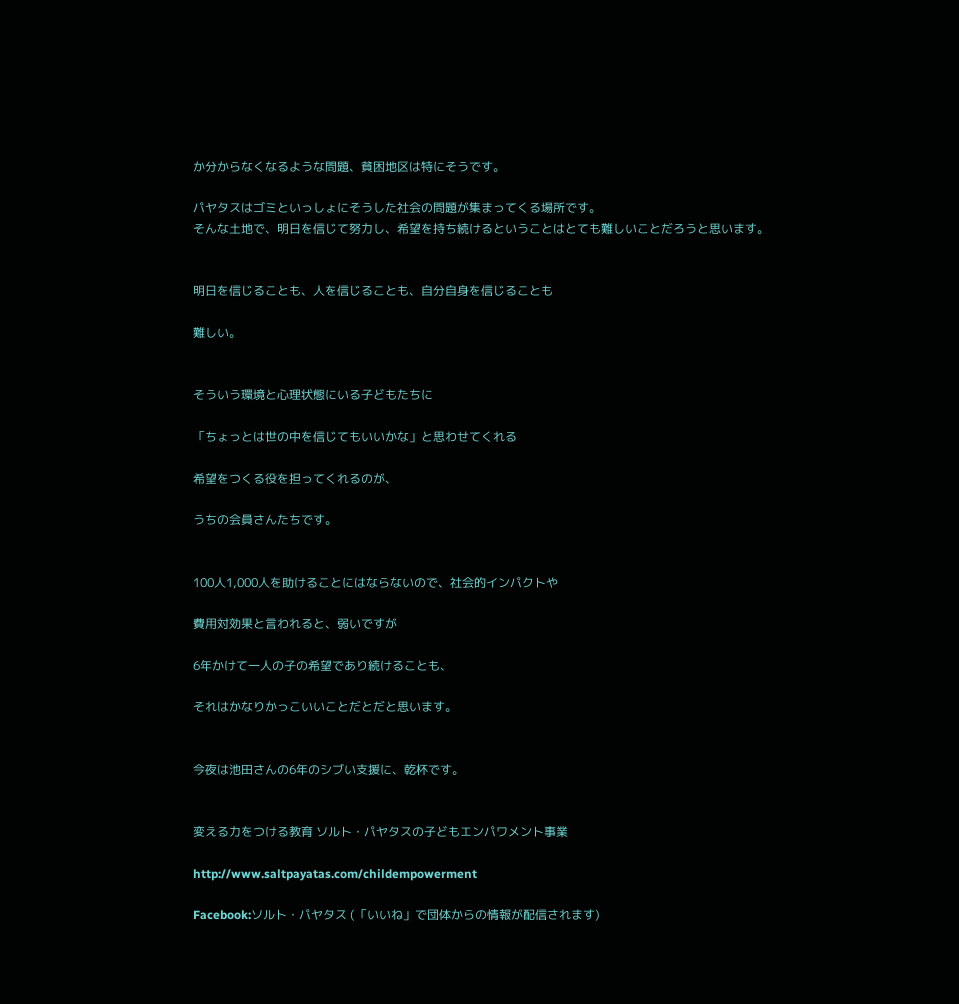か分からなくなるような問題、貧困地区は特にそうです。

パヤタスはゴミといっしょにそうした社会の問題が集まってくる場所です。
そんな土地で、明日を信じて努力し、希望を持ち続けるということはとても難しいことだろうと思います。


明日を信じることも、人を信じることも、自分自身を信じることも

難しい。


そういう環境と心理状態にいる子どもたちに

「ちょっとは世の中を信じてもいいかな」と思わせてくれる

希望をつくる役を担ってくれるのが、

うちの会員さんたちです。


100人1,000人を助けることにはならないので、社会的インパクトや

費用対効果と言われると、弱いですが

6年かけて一人の子の希望であり続けることも、

それはかなりかっこいいことだとだと思います。


今夜は池田さんの6年のシブい支援に、乾杯です。


変える力をつける教育 ソルト・パヤタスの子どもエンパワメント事業

http://www.saltpayatas.com/childempowerment

Facebook:ソルト・パヤタス (「いいね」で団体からの情報が配信されます)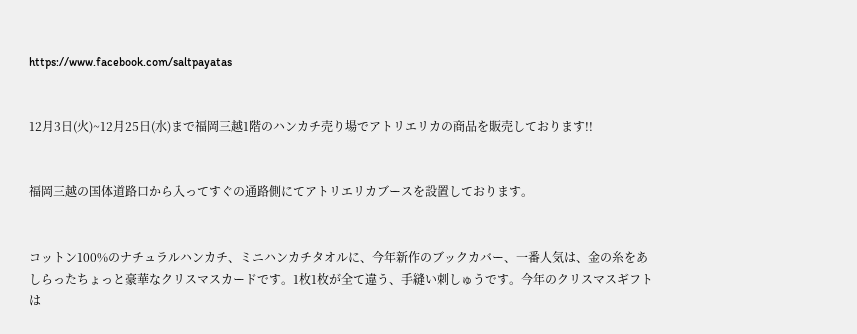https://www.facebook.com/saltpayatas


12月3日(火)~12月25日(水)まで福岡三越1階のハンカチ売り場でアトリエリカの商品を販売しております!!


福岡三越の国体道路口から入ってすぐの通路側にてアトリエリカブースを設置しております。


コットン100%のナチュラルハンカチ、ミニハンカチタオルに、今年新作のブックカバー、一番人気は、金の糸をあしらったちょっと豪華なクリスマスカードです。1枚1枚が全て違う、手縫い刺しゅうです。今年のクリスマスギフトは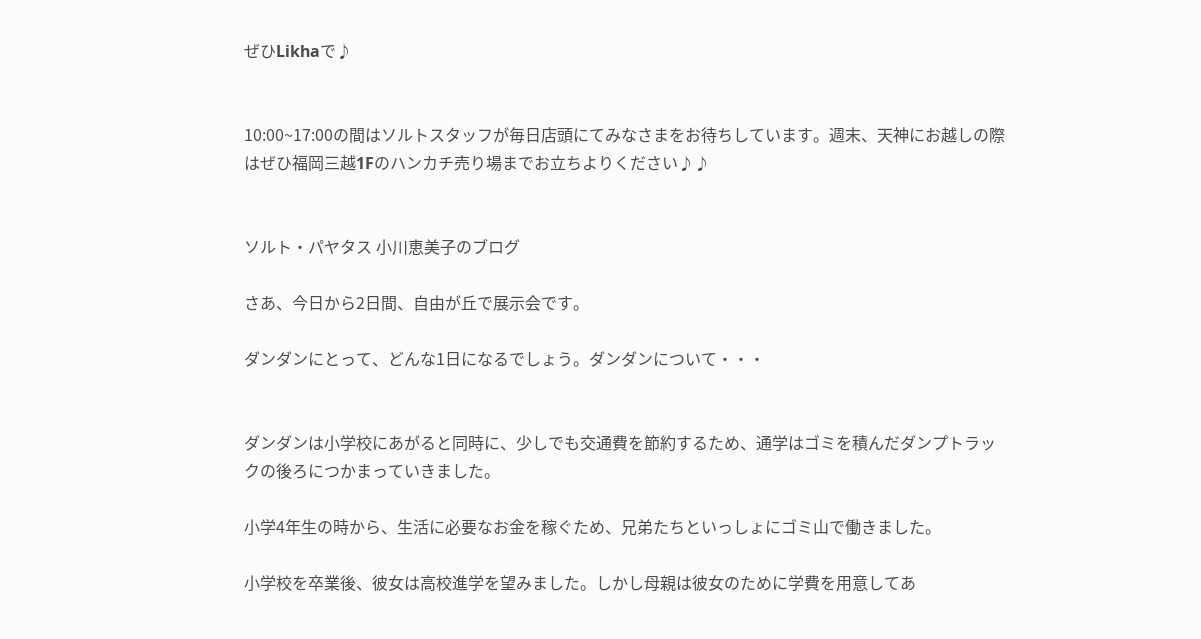ぜひLikhaで♪


10:00~17:00の間はソルトスタッフが毎日店頭にてみなさまをお待ちしています。週末、天神にお越しの際はぜひ福岡三越1Fのハンカチ売り場までお立ちよりください♪♪


ソルト・パヤタス 小川恵美子のブログ

さあ、今日から2日間、自由が丘で展示会です。

ダンダンにとって、どんな1日になるでしょう。ダンダンについて・・・


ダンダンは小学校にあがると同時に、少しでも交通費を節約するため、通学はゴミを積んだダンプトラックの後ろにつかまっていきました。

小学4年生の時から、生活に必要なお金を稼ぐため、兄弟たちといっしょにゴミ山で働きました。

小学校を卒業後、彼女は高校進学を望みました。しかし母親は彼女のために学費を用意してあ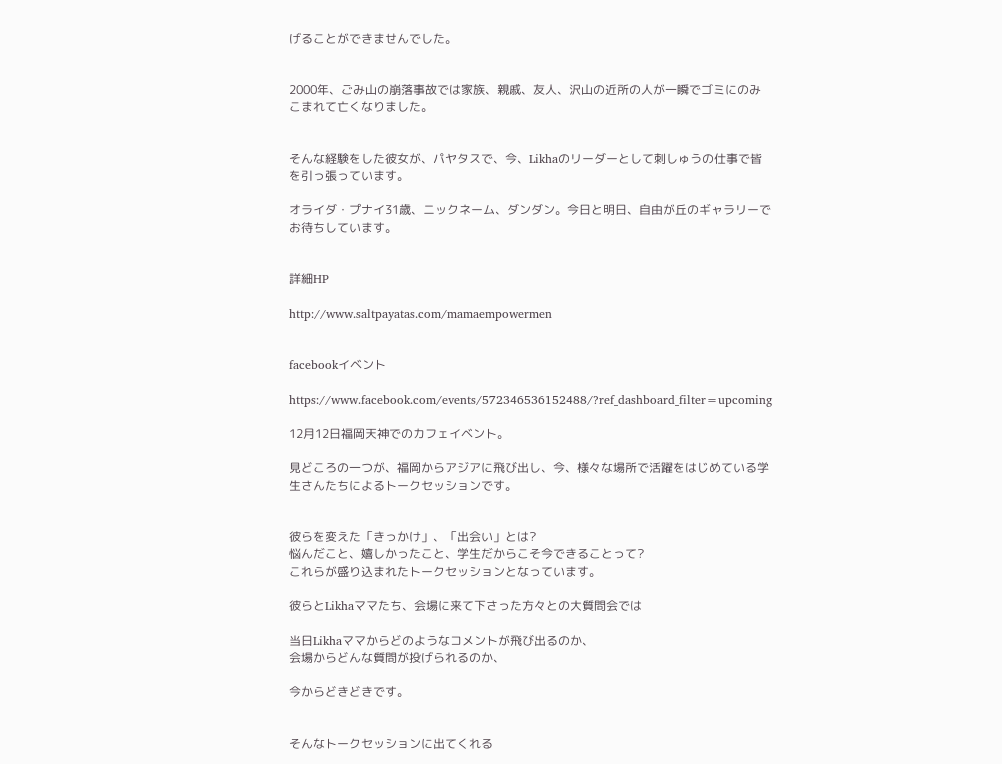げることができませんでした。


2000年、ごみ山の崩落事故では家族、親戚、友人、沢山の近所の人が一瞬でゴミにのみこまれて亡くなりました。


そんな経験をした彼女が、パヤタスで、今、Likhaのリーダーとして刺しゅうの仕事で皆を引っ張っています。

オライダ・プナイ31歳、ニックネーム、ダンダン。今日と明日、自由が丘のギャラリーでお待ちしています。


詳細HP

http://www.saltpayatas.com/mamaempowermen


facebookイベント

https://www.facebook.com/events/572346536152488/?ref_dashboard_filter=upcoming

12月12日福岡天神でのカフェイベント。

見どころの一つが、福岡からアジアに飛び出し、今、様々な場所で活躍をはじめている学生さんたちによるトークセッションです。


彼らを変えた「きっかけ」、「出会い」とは?
悩んだこと、嬉しかったこと、学生だからこそ今できることって?
これらが盛り込まれたトークセッションとなっています。

彼らとLikhaママたち、会場に来て下さった方々との大質問会では

当日Likhaママからどのようなコメントが飛び出るのか、
会場からどんな質問が投げられるのか、

今からどきどきです。


そんなトークセッションに出てくれる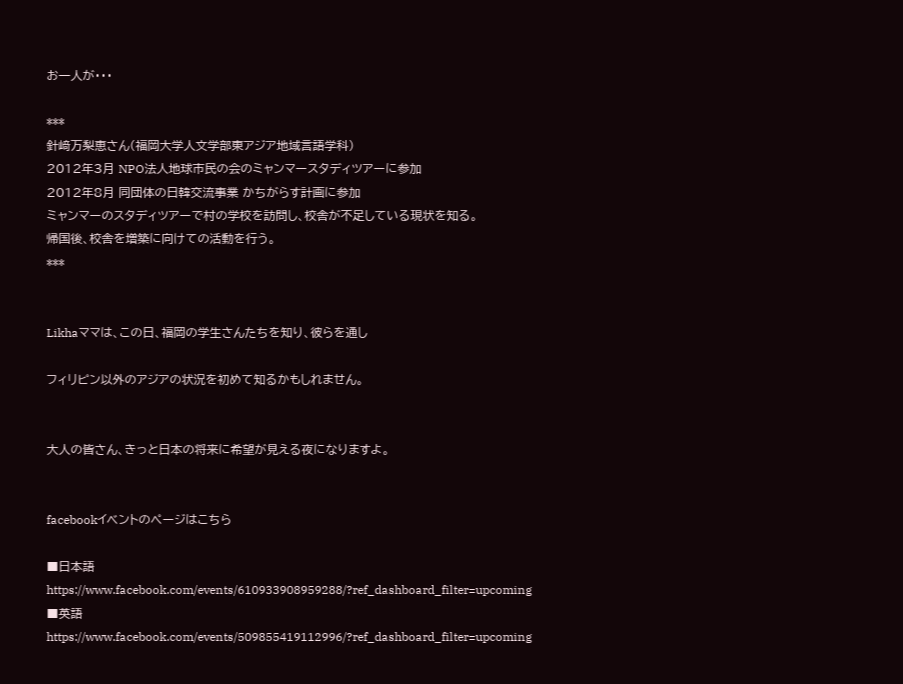お一人が・・・

***
針﨑万梨恵さん(福岡大学人文学部東アジア地域言語学科)
2012年3月 NPO法人地球市民の会のミャンマースタディツアーに参加
2012年8月 同団体の日韓交流事業 かちがらす計画に参加
ミャンマーのスタディツアーで村の学校を訪問し、校舎が不足している現状を知る。
帰国後、校舎を増築に向けての活動を行う。
***


Likhaママは、この日、福岡の学生さんたちを知り、彼らを通し

フィリピン以外のアジアの状況を初めて知るかもしれません。


大人の皆さん、きっと日本の将来に希望が見える夜になりますよ。


facebookイベントのページはこちら

■日本語https://www.facebook.com/events/610933908959288/?ref_dashboard_filter=upcoming
■英語 https://www.facebook.com/events/509855419112996/?ref_dashboard_filter=upcoming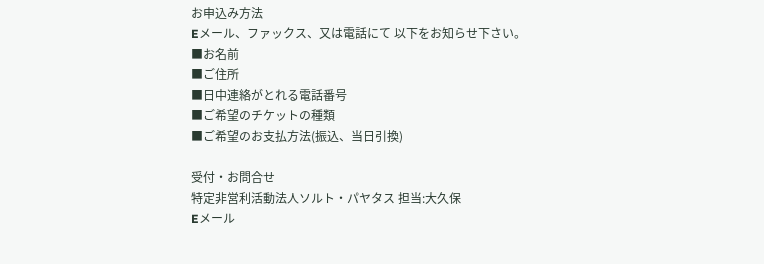お申込み方法
Eメール、ファックス、又は電話にて 以下をお知らせ下さい。
■お名前
■ご住所
■日中連絡がとれる電話番号
■ご希望のチケットの種類
■ご希望のお支払方法(振込、当日引換)

受付・お問合せ
特定非営利活動法人ソルト・パヤタス 担当:大久保
Eメール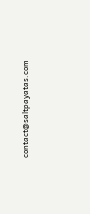contact@saltpayatas.com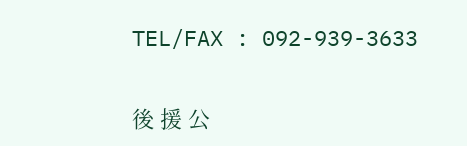TEL/FAX : 092-939-3633

後 援 公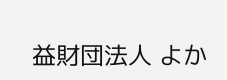益財団法人 よか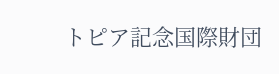トピア記念国際財団